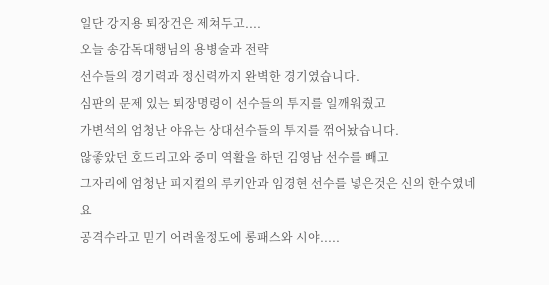일단 강지용 퇴장건은 제쳐두고....
오늘 송감독대행님의 용병술과 전략
선수들의 경기력과 정신력까지 완벽한 경기였습니다.
심판의 문제 있는 퇴장명령이 선수들의 투지를 일깨워줬고
가변석의 엄청난 야유는 상대선수들의 투지를 꺾어놨습니다.
않좋았던 호드리고와 중미 역활을 하던 김영남 선수를 빼고
그자리에 엄청난 피지컬의 루키안과 임경현 선수를 넣은것은 신의 한수였네요
공격수라고 믿기 어려울정도에 롱패스와 시야.....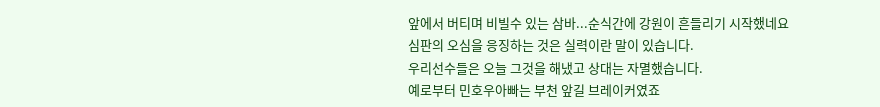앞에서 버티며 비빌수 있는 삼바...순식간에 강원이 흔들리기 시작했네요
심판의 오심을 응징하는 것은 실력이란 말이 있습니다.
우리선수들은 오늘 그것을 해냈고 상대는 자멸했습니다.
예로부터 민호우아빠는 부천 앞길 브레이커였죠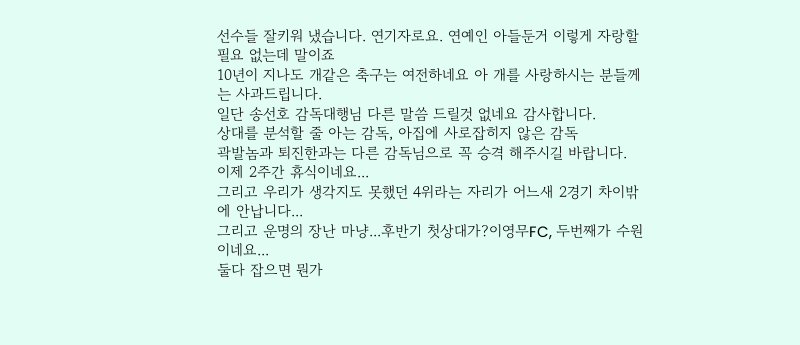선수들 잘키워 냈습니다. 연기자로요. 연예인 아들둔거 이렇게 자랑할 필요 없는데 말이죠
10년이 지나도 개같은 축구는 여전하네요 아 개를 사랑하시는 분들께는 사과드립니다.
일단 송선호 감독대행님 다른 말씀 드릴것 없네요 감사합니다.
상대를 분석할 줄 아는 감독, 아집에 사로잡히지 않은 감독
곽발놈과 퇴진한과는 다른 감독님으로 꼭 승격 해주시길 바랍니다.
이제 2주간 휴식이네요...
그리고 우리가 생각지도 못했던 4위라는 자리가 어느새 2경기 차이밖에 안납니다...
그리고 운명의 장난 마냥...후반기 첫상대가?이영무FC, 두번째가 수원이네요...
둘다 잡으면 뭔가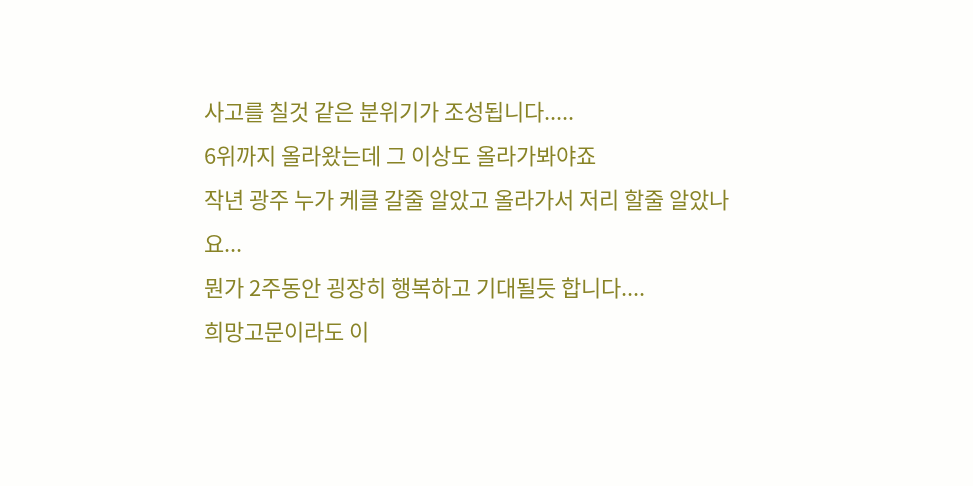사고를 칠것 같은 분위기가 조성됩니다.....
6위까지 올라왔는데 그 이상도 올라가봐야죠
작년 광주 누가 케클 갈줄 알았고 올라가서 저리 할줄 알았나요...
뭔가 2주동안 굉장히 행복하고 기대될듯 합니다....
희망고문이라도 이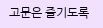고문은 즐기도록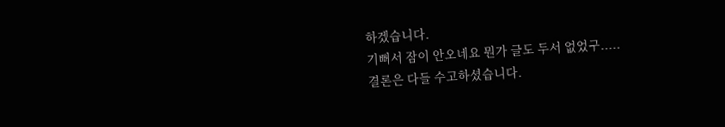하겠습니다.
기뻐서 잠이 안오네요 뭔가 글도 두서 없었구.....
결론은 다들 수고하셨습니다.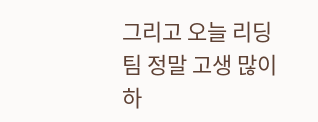그리고 오늘 리딩팀 정말 고생 많이하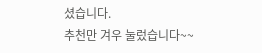셨습니다.
추천만 겨우 눌렀습니다~~